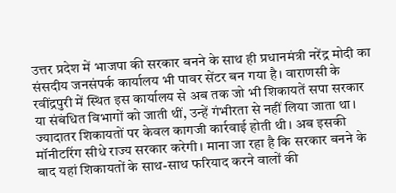उत्तर प्रदेश में भाजपा की सरकार बनने के साथ ही प्रधानमंत्री नरेंद्र मोदी का संसदीय जनसंपर्क कार्यालय भी पावर सेंटर बन गया है। वाराणसी के रवींद्रपुरी में स्थित इस कार्यालय से अब तक जो भी शिकायतें सपा सरकार या संबंधित विभागों को जाती थीं, उन्हें गंभीरता से नहीं लिया जाता था।
ज्यादातर शिकायतों पर केवल कागजी कार्रवाई होती थी। अब इसकी मॉनीटरिंग सीधे राज्य सरकार करेगी। माना जा रहा है कि सरकार बनने के बाद यहां शिकायतों के साथ-साथ फरियाद करने वालों की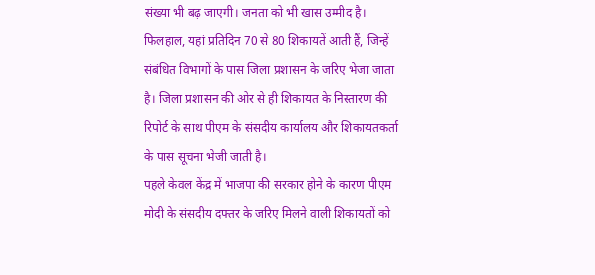संख्या भी बढ़ जाएगी। जनता को भी खास उम्मीद है।
फिलहाल, यहां प्रतिदिन 70 से 80 शिकायतें आती हैं, जिन्हें संबंधित विभागों के पास जिला प्रशासन के जरिए भेजा जाता है। जिला प्रशासन की ओर से ही शिकायत के निस्तारण की रिपोर्ट के साथ पीएम के संसदीय कार्यालय और शिकायतकर्ता के पास सूचना भेजी जाती है।
पहले केवल केंद्र में भाजपा की सरकार होने के कारण पीएम मोदी के संसदीय दफ्तर के जरिए मिलने वाली शिकायतों को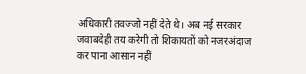अधिकारी तवज्जो नहीं देते थे। अब नई सरकार जवाबदेही तय करेगी तो शिकायतों को नजरअंदाज कर पाना आसान नहीं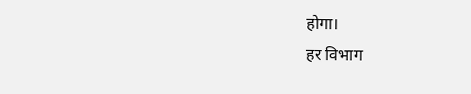होगा।
हर विभाग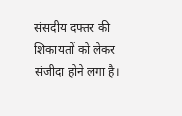संसदीय दफ्तर की शिकायतों को लेकर संजीदा होने लगा है।